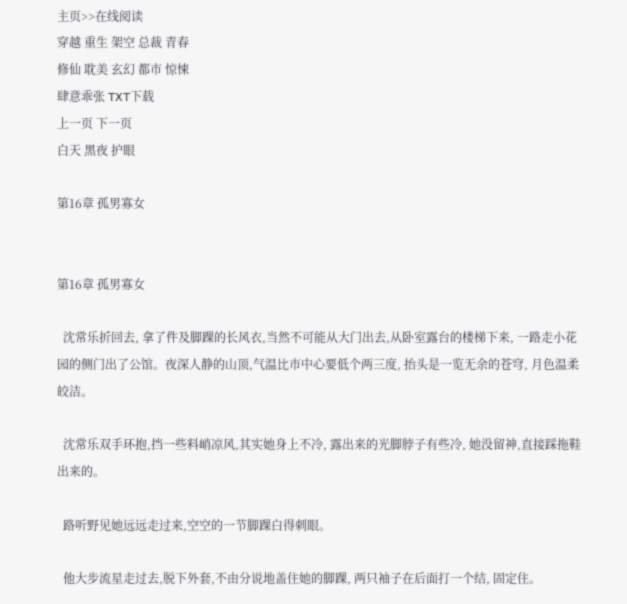主页>>在线阅读
穿越 重生 架空 总裁 青春
修仙 耽美 玄幻 都市 惊悚
肆意乖张 TXT下载
上一页 下一页
白天 黑夜 护眼

第16章 孤男寡女


第16章 孤男寡女

  沈常乐折回去, 拿了件及脚踝的长风衣,当然不可能从大门出去,从卧室露台的楼梯下来, 一路走小花园的侧门出了公馆。夜深人静的山顶,气温比市中心要低个两三度, 抬头是一览无余的苍穹, 月色温柔皎洁。

  沈常乐双手环抱,挡一些料峭凉风,其实她身上不冷, 露出来的光脚脖子有些冷, 她没留神,直接踩拖鞋出来的。

  路听野见她远远走过来,空空的一节脚踝白得刺眼。

  他大步流星走过去,脱下外套,不由分说地盖住她的脚踝, 两只袖子在后面打一个结, 固定住。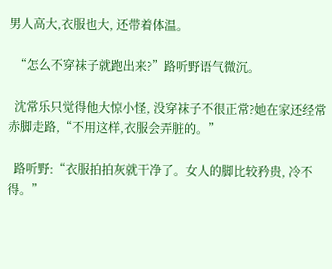男人高大,衣服也大, 还带着体温。

  “怎么不穿袜子就跑出来?”路听野语气微沉。

  沈常乐只觉得他大惊小怪, 没穿袜子不很正常?她在家还经常赤脚走路,“不用这样,衣服会弄脏的。”

  路听野:“衣服拍拍灰就干净了。女人的脚比较矜贵, 冷不得。”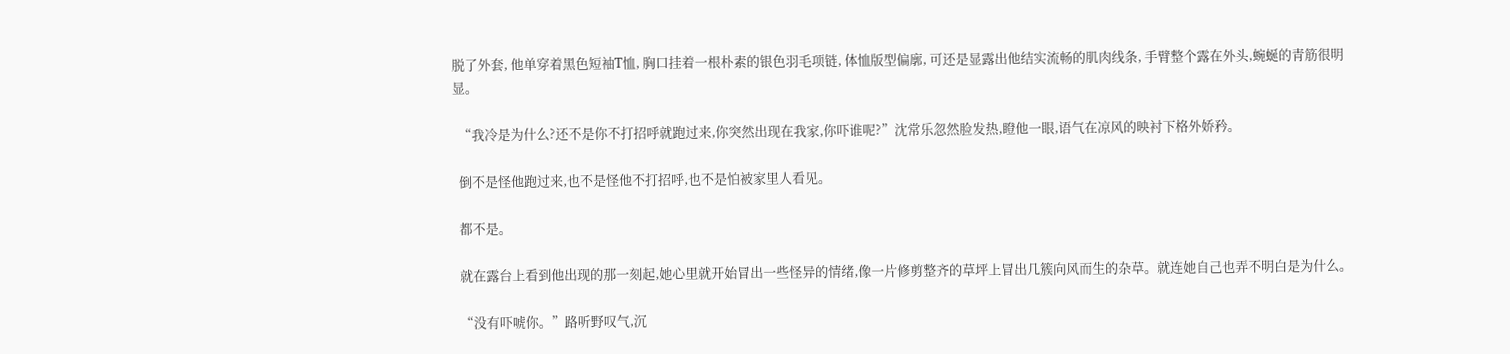脱了外套, 他单穿着黑色短袖T恤, 胸口挂着一根朴素的银色羽毛项链, 体恤版型偏廓, 可还是显露出他结实流畅的肌肉线条, 手臂整个露在外头,蜿蜒的青筋很明显。

  “我冷是为什么?还不是你不打招呼就跑过来,你突然出现在我家,你吓谁呢?”沈常乐忽然脸发热,瞪他一眼,语气在凉风的映衬下格外娇矜。

  倒不是怪他跑过来,也不是怪他不打招呼,也不是怕被家里人看见。

  都不是。

  就在露台上看到他出现的那一刻起,她心里就开始冒出一些怪异的情绪,像一片修剪整齐的草坪上冒出几簇向风而生的杂草。就连她自己也弄不明白是为什么。

  “没有吓唬你。”路听野叹气,沉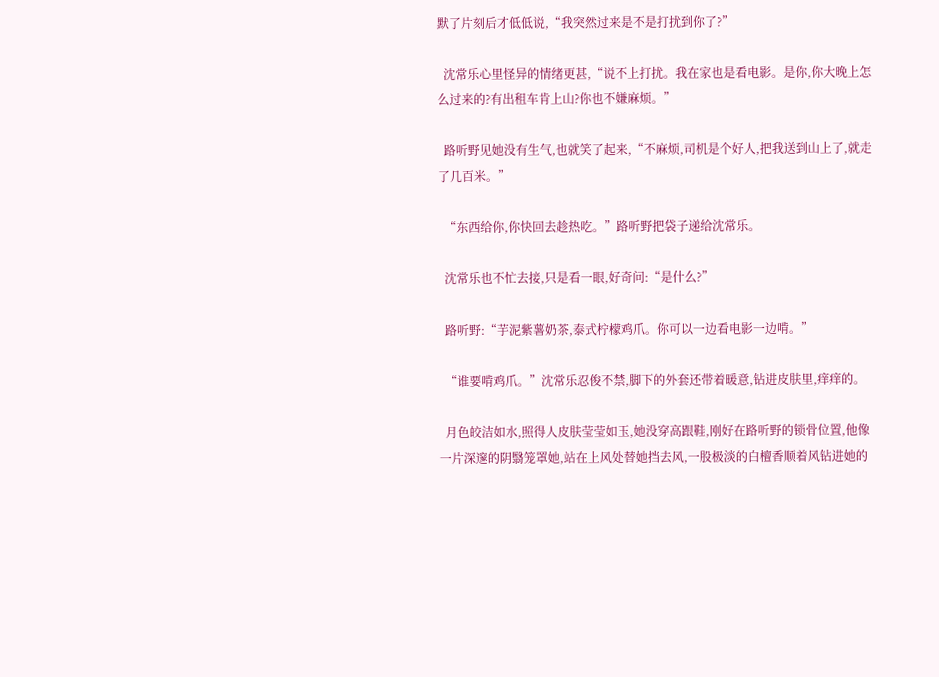默了片刻后才低低说,“我突然过来是不是打扰到你了?”

  沈常乐心里怪异的情绪更甚,“说不上打扰。我在家也是看电影。是你,你大晚上怎么过来的?有出租车肯上山?你也不嫌麻烦。”

  路听野见她没有生气,也就笑了起来,“不麻烦,司机是个好人,把我送到山上了,就走了几百米。”

  “东西给你,你快回去趁热吃。”路听野把袋子递给沈常乐。

  沈常乐也不忙去接,只是看一眼,好奇问:“是什么?”

  路听野:“芋泥紫薯奶茶,泰式柠檬鸡爪。你可以一边看电影一边啃。”

  “谁要啃鸡爪。”沈常乐忍俊不禁,脚下的外套还带着暖意,钻进皮肤里,痒痒的。

  月色皎洁如水,照得人皮肤莹莹如玉,她没穿高跟鞋,刚好在路听野的锁骨位置,他像一片深邃的阴翳笼罩她,站在上风处替她挡去风,一股极淡的白檀香顺着风钻进她的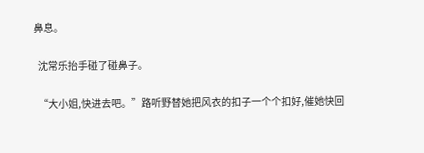鼻息。

  沈常乐抬手碰了碰鼻子。

  “大小姐,快进去吧。”路听野替她把风衣的扣子一个个扣好,催她快回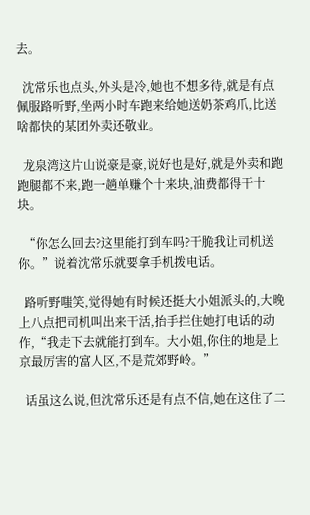去。

  沈常乐也点头,外头是冷,她也不想多待,就是有点佩服路听野,坐两小时车跑来给她送奶茶鸡爪,比送啥都快的某团外卖还敬业。

  龙泉湾这片山说豪是豪,说好也是好,就是外卖和跑跑腿都不来,跑一趟单赚个十来块,油费都得干十块。

  “你怎么回去?这里能打到车吗?干脆我让司机送你。”说着沈常乐就要拿手机拨电话。

  路听野嗤笑,觉得她有时候还挺大小姐派头的,大晚上八点把司机叫出来干活,抬手拦住她打电话的动作,“我走下去就能打到车。大小姐,你住的地是上京最厉害的富人区,不是荒郊野岭。”

  话虽这么说,但沈常乐还是有点不信,她在这住了二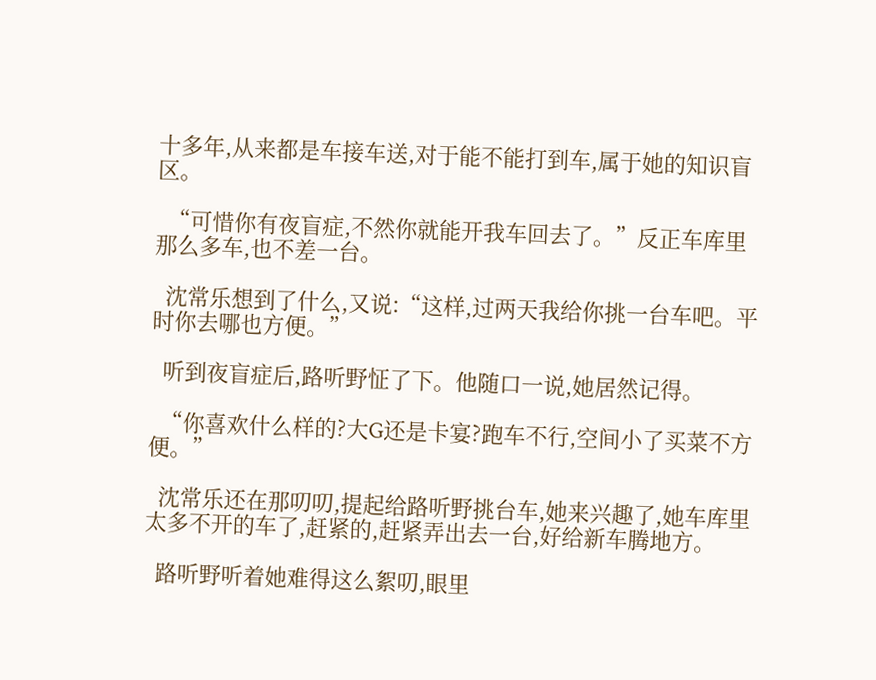十多年,从来都是车接车送,对于能不能打到车,属于她的知识盲区。

  “可惜你有夜盲症,不然你就能开我车回去了。”反正车库里那么多车,也不差一台。

  沈常乐想到了什么,又说:“这样,过两天我给你挑一台车吧。平时你去哪也方便。”

  听到夜盲症后,路听野怔了下。他随口一说,她居然记得。

  “你喜欢什么样的?大G还是卡宴?跑车不行,空间小了买菜不方便。”

  沈常乐还在那叨叨,提起给路听野挑台车,她来兴趣了,她车库里太多不开的车了,赶紧的,赶紧弄出去一台,好给新车腾地方。

  路听野听着她难得这么絮叨,眼里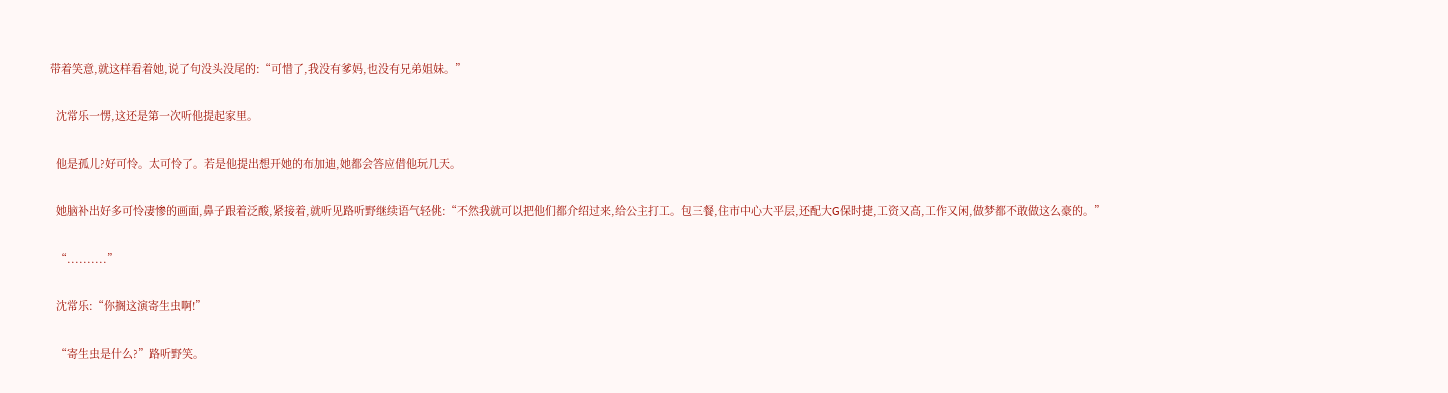带着笑意,就这样看着她,说了句没头没尾的:“可惜了,我没有爹妈,也没有兄弟姐妹。”

  沈常乐一愣,这还是第一次听他提起家里。

  他是孤儿?好可怜。太可怜了。若是他提出想开她的布加迪,她都会答应借他玩几天。

  她脑补出好多可怜凄惨的画面,鼻子跟着泛酸,紧接着,就听见路听野继续语气轻佻:“不然我就可以把他们都介绍过来,给公主打工。包三餐,住市中心大平层,还配大G保时捷,工资又高,工作又闲,做梦都不敢做这么豪的。”

  “..........”

  沈常乐:“你搁这演寄生虫啊!”

  “寄生虫是什么?”路听野笑。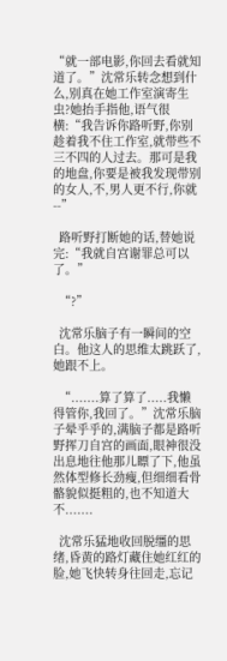“就一部电影,你回去看就知道了。”沈常乐转念想到什么,别真在她工作室演寄生虫?她抬手指他,语气很横:“我告诉你路听野,你别趁着我不住工作室,就带些不三不四的人过去。那可是我的地盘,你要是被我发现带别的女人,不,男人更不行,你就--”

  路听野打断她的话,替她说完:“我就自宫谢罪总可以了。”

  “?”

  沈常乐脑子有一瞬间的空白。他这人的思维太跳跃了,她跟不上。

  “.......算了算了.....我懒得管你,我回了。”沈常乐脑子晕乎乎的,满脑子都是路听野挥刀自宫的画面,眼神很没出息地往他那儿瞟了下,他虽然体型修长劲瘦,但细细看骨骼貌似挺粗的,也不知道大不.......

  沈常乐猛地收回脱缰的思绪,昏黄的路灯藏住她红红的脸,她飞快转身往回走,忘记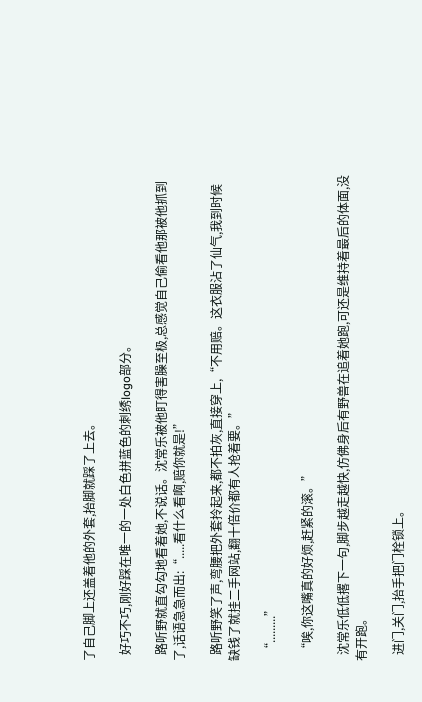了自己脚上还盖着他的外套,抬脚就踩了上去。

  好巧不巧,刚好踩在唯一的一处白色拼蓝色的刺绣logo部分。

  路听野就直勾勾地看着她,不说话。沈常乐被他盯得害臊至极,总感觉自己偷看他那被他抓到了,话语急急而出:“.....看什么看啊,赔你就是!”

  路听野笑了声,弯腰把外套拎起来,都不拍灰,直接穿上,“不用赔。这衣服沾了仙气,我到时候缺钱了就挂二手网站,翻十倍价都有人抢着要。”

  “.........”

  “唉,你这嘴真的好烦,赶紧的滚。”

  沈常乐低低撂下一句,脚步越走越快,仿佛身后有野兽在追着她跑,可还是维持着最后的体面,没有开跑。

  进门,关门,抬手把门栓锁上。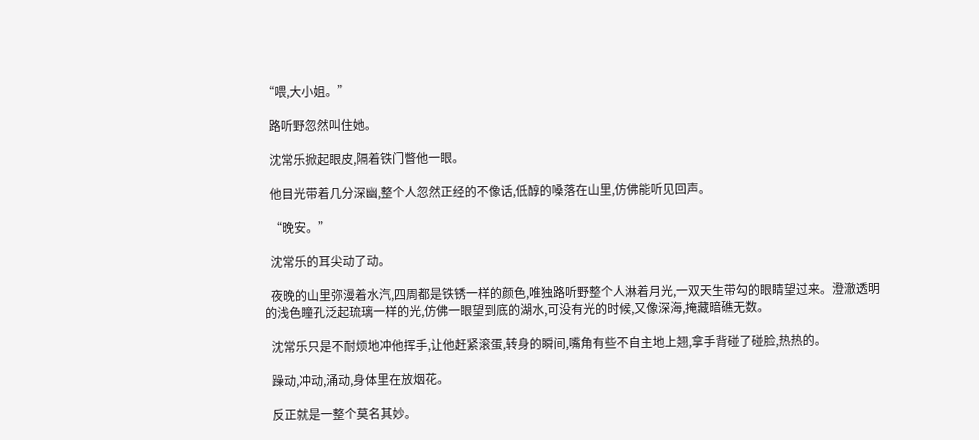“喂,大小姐。”

  路听野忽然叫住她。

  沈常乐掀起眼皮,隔着铁门瞥他一眼。

  他目光带着几分深幽,整个人忽然正经的不像话,低醇的嗓落在山里,仿佛能听见回声。

  “晚安。”

  沈常乐的耳尖动了动。

  夜晚的山里弥漫着水汽,四周都是铁锈一样的颜色,唯独路听野整个人淋着月光,一双天生带勾的眼睛望过来。澄澈透明的浅色瞳孔泛起琉璃一样的光,仿佛一眼望到底的湖水,可没有光的时候,又像深海,掩藏暗礁无数。

  沈常乐只是不耐烦地冲他挥手,让他赶紧滚蛋,转身的瞬间,嘴角有些不自主地上翘,拿手背碰了碰脸,热热的。

  躁动,冲动,涌动,身体里在放烟花。

  反正就是一整个莫名其妙。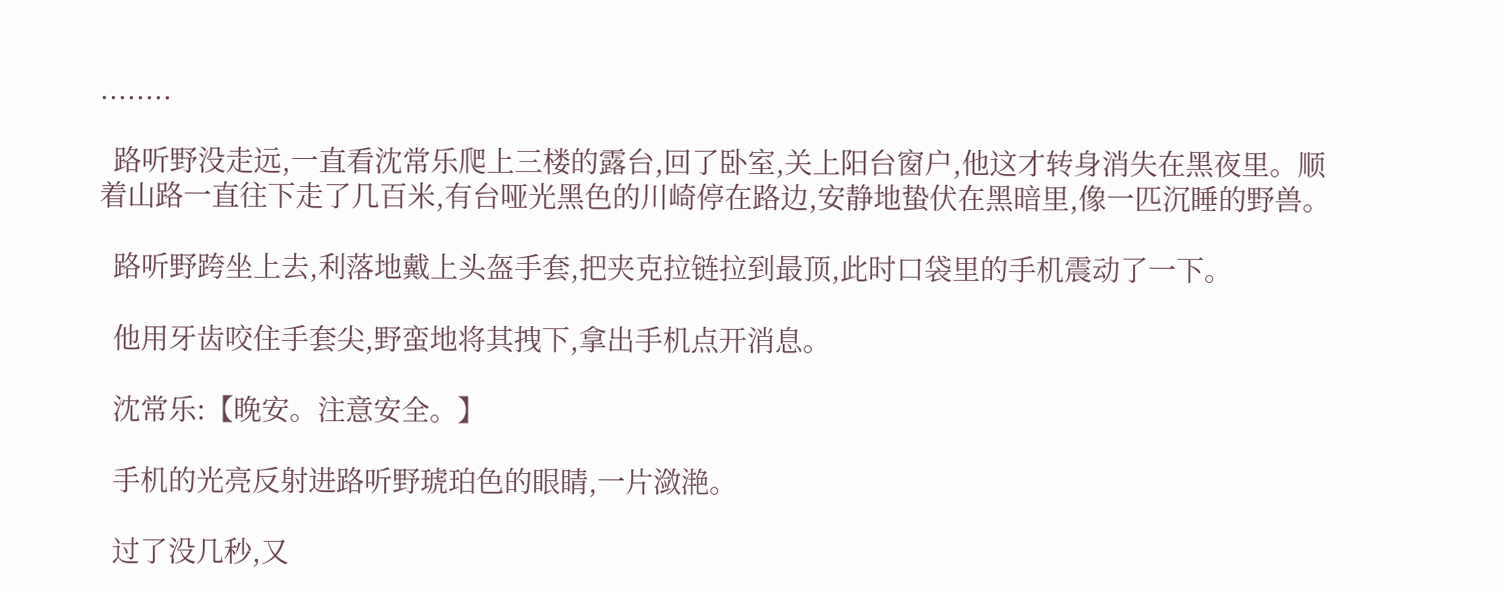........

  路听野没走远,一直看沈常乐爬上三楼的露台,回了卧室,关上阳台窗户,他这才转身消失在黑夜里。顺着山路一直往下走了几百米,有台哑光黑色的川崎停在路边,安静地蛰伏在黑暗里,像一匹沉睡的野兽。

  路听野跨坐上去,利落地戴上头盔手套,把夹克拉链拉到最顶,此时口袋里的手机震动了一下。

  他用牙齿咬住手套尖,野蛮地将其拽下,拿出手机点开消息。

  沈常乐:【晚安。注意安全。】

  手机的光亮反射进路听野琥珀色的眼睛,一片潋滟。

  过了没几秒,又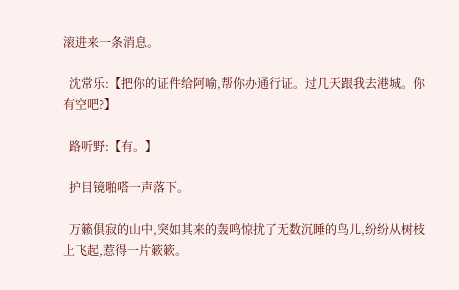滚进来一条消息。

  沈常乐:【把你的证件给阿喻,帮你办通行证。过几天跟我去港城。你有空吧?】

  路听野:【有。】

  护目镜啪嗒一声落下。

  万籁俱寂的山中,突如其来的轰鸣惊扰了无数沉睡的鸟儿,纷纷从树枝上飞起,惹得一片簌簌。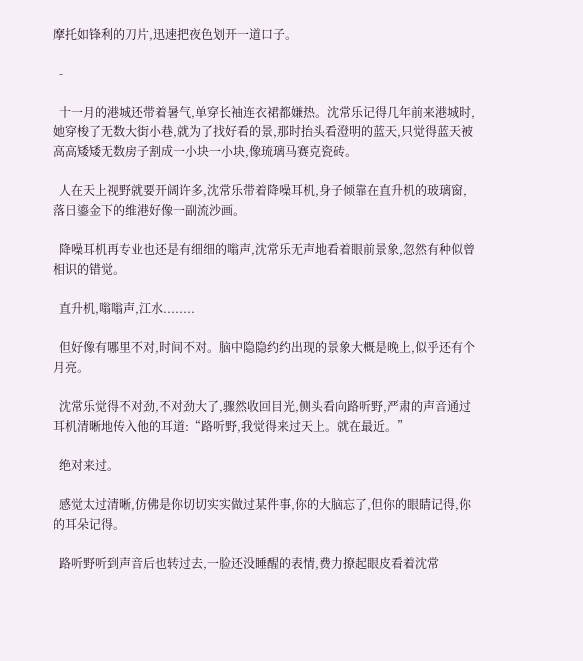摩托如锋利的刀片,迅速把夜色划开一道口子。

  -

  十一月的港城还带着暑气,单穿长袖连衣裙都嫌热。沈常乐记得几年前来港城时,她穿梭了无数大街小巷,就为了找好看的景,那时抬头看澄明的蓝天,只觉得蓝天被高高矮矮无数房子割成一小块一小块,像琉璃马赛克瓷砖。

  人在天上视野就要开阔许多,沈常乐带着降噪耳机,身子倾靠在直升机的玻璃窗,落日鎏金下的维港好像一副流沙画。

  降噪耳机再专业也还是有细细的嗡声,沈常乐无声地看着眼前景象,忽然有种似曾相识的错觉。

  直升机,嗡嗡声,江水........

  但好像有哪里不对,时间不对。脑中隐隐约约出现的景象大概是晚上,似乎还有个月亮。

  沈常乐觉得不对劲,不对劲大了,骤然收回目光,侧头看向路听野,严肃的声音通过耳机清晰地传入他的耳道:“路听野,我觉得来过天上。就在最近。”

  绝对来过。

  感觉太过清晰,仿佛是你切切实实做过某件事,你的大脑忘了,但你的眼睛记得,你的耳朵记得。

  路听野听到声音后也转过去,一脸还没睡醒的表情,费力撩起眼皮看着沈常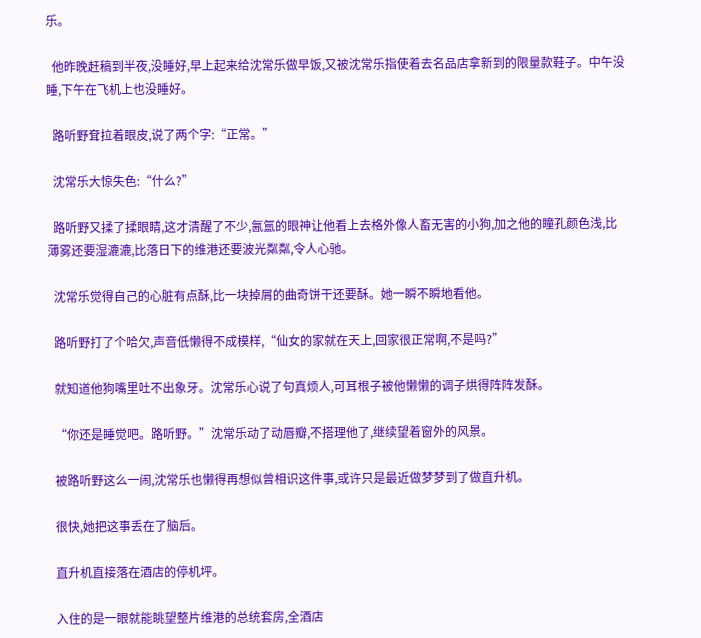乐。

  他昨晚赶稿到半夜,没睡好,早上起来给沈常乐做早饭,又被沈常乐指使着去名品店拿新到的限量款鞋子。中午没睡,下午在飞机上也没睡好。

  路听野耷拉着眼皮,说了两个字:“正常。”

  沈常乐大惊失色:“什么?”

  路听野又揉了揉眼睛,这才清醒了不少,氤氲的眼神让他看上去格外像人畜无害的小狗,加之他的瞳孔颜色浅,比薄雾还要湿漉漉,比落日下的维港还要波光粼粼,令人心驰。

  沈常乐觉得自己的心脏有点酥,比一块掉屑的曲奇饼干还要酥。她一瞬不瞬地看他。

  路听野打了个哈欠,声音低懒得不成模样,“仙女的家就在天上,回家很正常啊,不是吗?”

  就知道他狗嘴里吐不出象牙。沈常乐心说了句真烦人,可耳根子被他懒懒的调子烘得阵阵发酥。

  “你还是睡觉吧。路听野。”沈常乐动了动唇瓣,不搭理他了,继续望着窗外的风景。

  被路听野这么一闹,沈常乐也懒得再想似曾相识这件事,或许只是最近做梦梦到了做直升机。

  很快,她把这事丢在了脑后。

  直升机直接落在酒店的停机坪。

  入住的是一眼就能眺望整片维港的总统套房,全酒店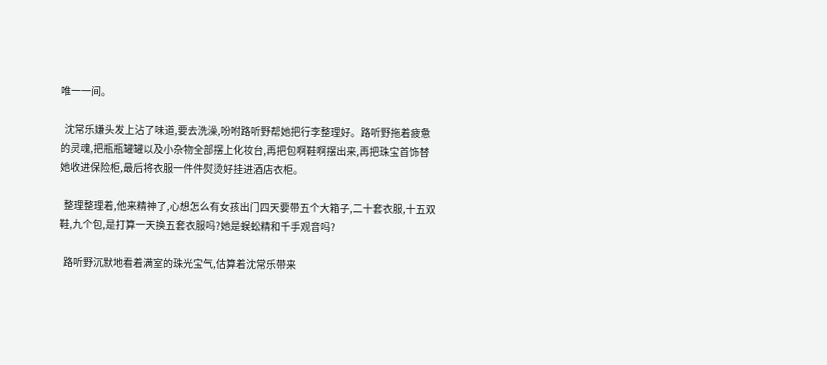唯一一间。

  沈常乐嫌头发上沾了味道,要去洗澡,吩咐路听野帮她把行李整理好。路听野拖着疲惫的灵魂,把瓶瓶罐罐以及小杂物全部摆上化妆台,再把包啊鞋啊摆出来,再把珠宝首饰替她收进保险柜,最后将衣服一件件熨烫好挂进酒店衣柜。

  整理整理着,他来精神了,心想怎么有女孩出门四天要带五个大箱子,二十套衣服,十五双鞋,九个包,是打算一天换五套衣服吗?她是蜈蚣精和千手观音吗?

  路听野沉默地看着满室的珠光宝气,估算着沈常乐带来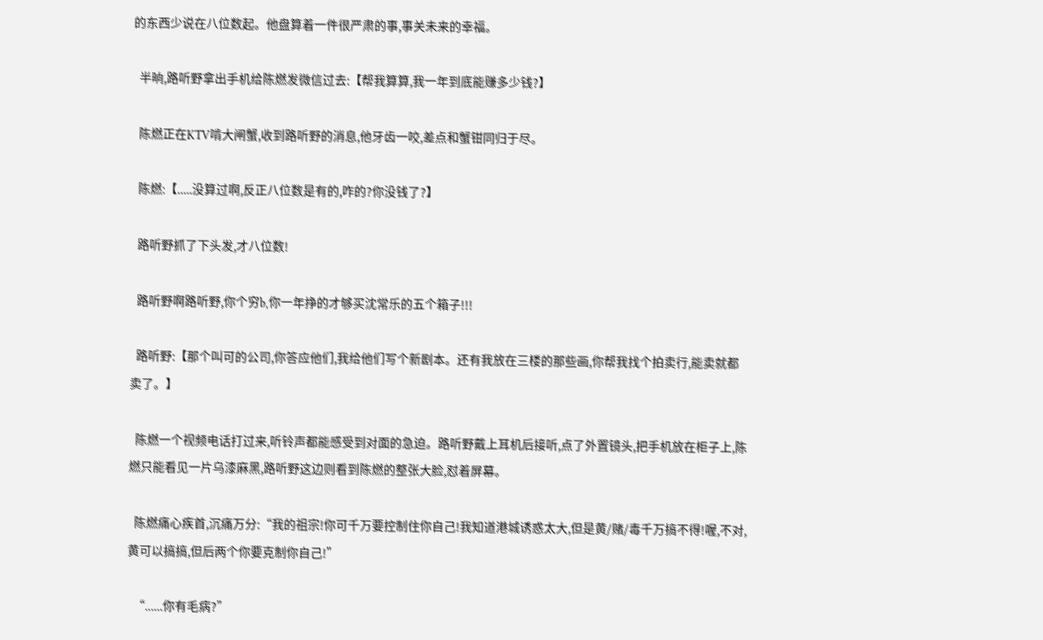的东西少说在八位数起。他盘算着一件很严肃的事,事关未来的幸福。

  半晌,路听野拿出手机给陈燃发微信过去:【帮我算算,我一年到底能赚多少钱?】

  陈燃正在KTV啃大闸蟹,收到路听野的消息,他牙齿一咬,差点和蟹钳同归于尽。

  陈燃:【.....没算过啊,反正八位数是有的,咋的?你没钱了?】

  路听野抓了下头发,才八位数!

  路听野啊路听野,你个穷b,你一年挣的才够买沈常乐的五个箱子!!!

  路听野:【那个叫可的公司,你答应他们,我给他们写个新剧本。还有我放在三楼的那些画,你帮我找个拍卖行,能卖就都卖了。】

  陈燃一个视频电话打过来,听铃声都能感受到对面的急迫。路听野戴上耳机后接听,点了外置镜头,把手机放在柜子上,陈燃只能看见一片乌漆麻黑,路听野这边则看到陈燃的整张大脸,怼着屏幕。

  陈燃痛心疾首,沉痛万分:“我的祖宗!你可千万要控制住你自己!我知道港城诱惑太大,但是黄/赌/毒千万搞不得!喔,不对,黄可以搞搞,但后两个你要克制你自己!”

  “......你有毛病?”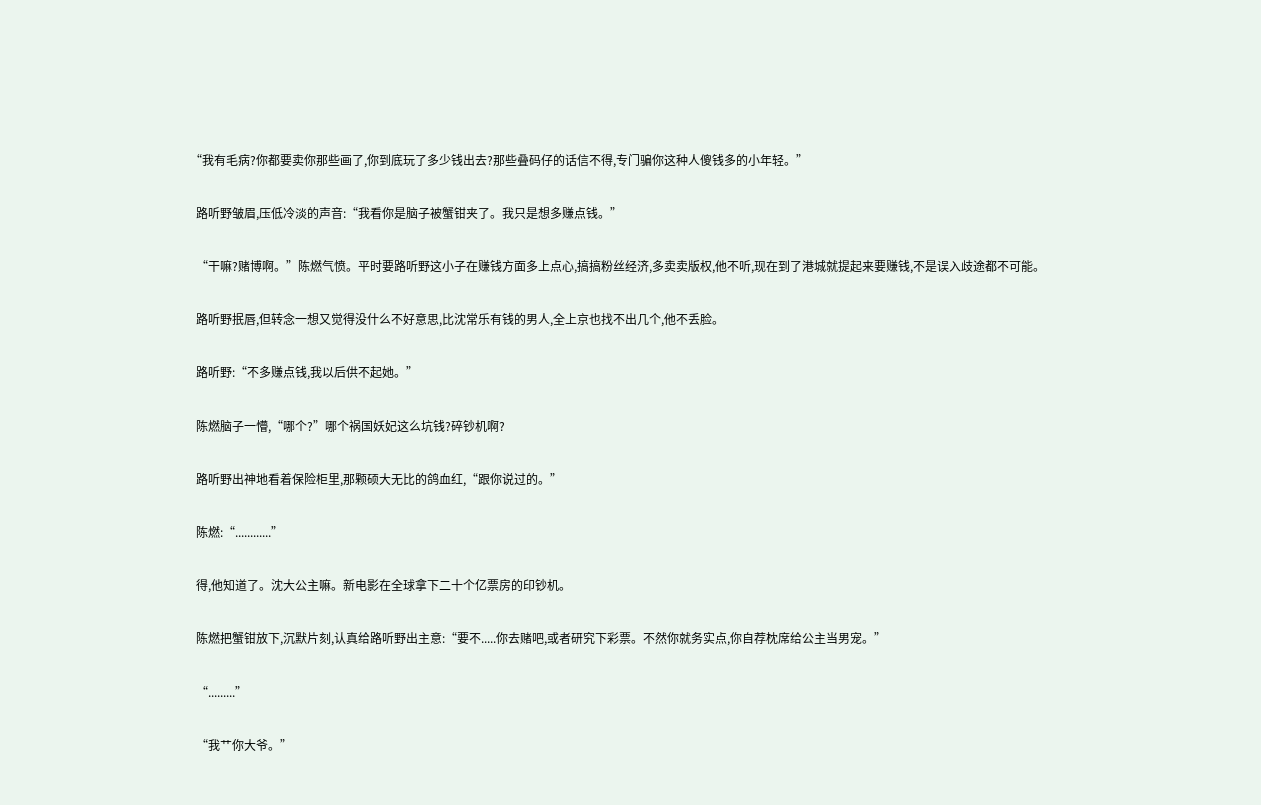“我有毛病?你都要卖你那些画了,你到底玩了多少钱出去?那些叠码仔的话信不得,专门骗你这种人傻钱多的小年轻。”

  路听野皱眉,压低冷淡的声音:“我看你是脑子被蟹钳夹了。我只是想多赚点钱。”

  “干嘛?赌博啊。”陈燃气愤。平时要路听野这小子在赚钱方面多上点心,搞搞粉丝经济,多卖卖版权,他不听,现在到了港城就提起来要赚钱,不是误入歧途都不可能。

  路听野抿唇,但转念一想又觉得没什么不好意思,比沈常乐有钱的男人,全上京也找不出几个,他不丢脸。

  路听野:“不多赚点钱,我以后供不起她。”

  陈燃脑子一懵,“哪个?”哪个祸国妖妃这么坑钱?碎钞机啊?

  路听野出神地看着保险柜里,那颗硕大无比的鸽血红,“跟你说过的。”

  陈燃:“............”

  得,他知道了。沈大公主嘛。新电影在全球拿下二十个亿票房的印钞机。

  陈燃把蟹钳放下,沉默片刻,认真给路听野出主意:“要不.....你去赌吧,或者研究下彩票。不然你就务实点,你自荐枕席给公主当男宠。”

  “.........”

  “我艹你大爷。”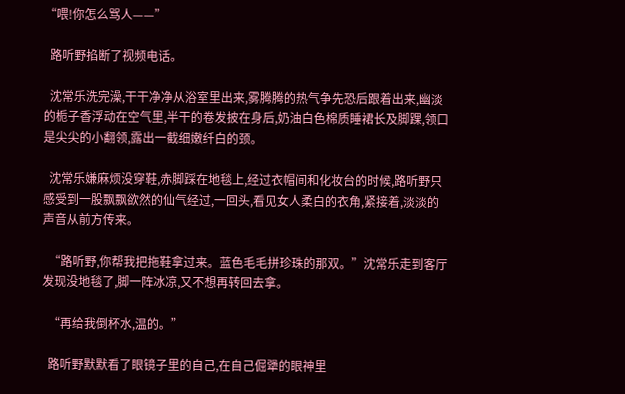“喂!你怎么骂人——”

  路听野掐断了视频电话。

  沈常乐洗完澡,干干净净从浴室里出来,雾腾腾的热气争先恐后跟着出来,幽淡的栀子香浮动在空气里,半干的卷发披在身后,奶油白色棉质睡裙长及脚踝,领口是尖尖的小翻领,露出一截细嫩纤白的颈。

  沈常乐嫌麻烦没穿鞋,赤脚踩在地毯上,经过衣帽间和化妆台的时候,路听野只感受到一股飘飘欲然的仙气经过,一回头,看见女人柔白的衣角,紧接着,淡淡的声音从前方传来。

  “路听野,你帮我把拖鞋拿过来。蓝色毛毛拼珍珠的那双。”沈常乐走到客厅发现没地毯了,脚一阵冰凉,又不想再转回去拿。

  “再给我倒杯水,温的。”

  路听野默默看了眼镜子里的自己,在自己倔犟的眼神里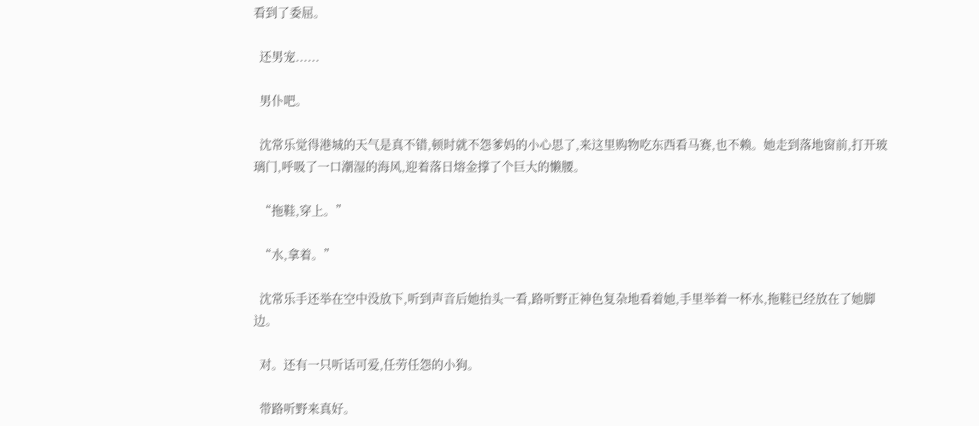看到了委屈。

  还男宠......

  男仆吧。

  沈常乐觉得港城的天气是真不错,顿时就不怨爹妈的小心思了,来这里购物吃东西看马赛,也不赖。她走到落地窗前,打开玻璃门,呼吸了一口潮湿的海风,迎着落日熔金撑了个巨大的懒腰。

  “拖鞋,穿上。”

  “水,拿着。”

  沈常乐手还举在空中没放下,听到声音后她抬头一看,路听野正神色复杂地看着她,手里举着一杯水,拖鞋已经放在了她脚边。

  对。还有一只听话可爱,任劳任怨的小狗。

  带路听野来真好。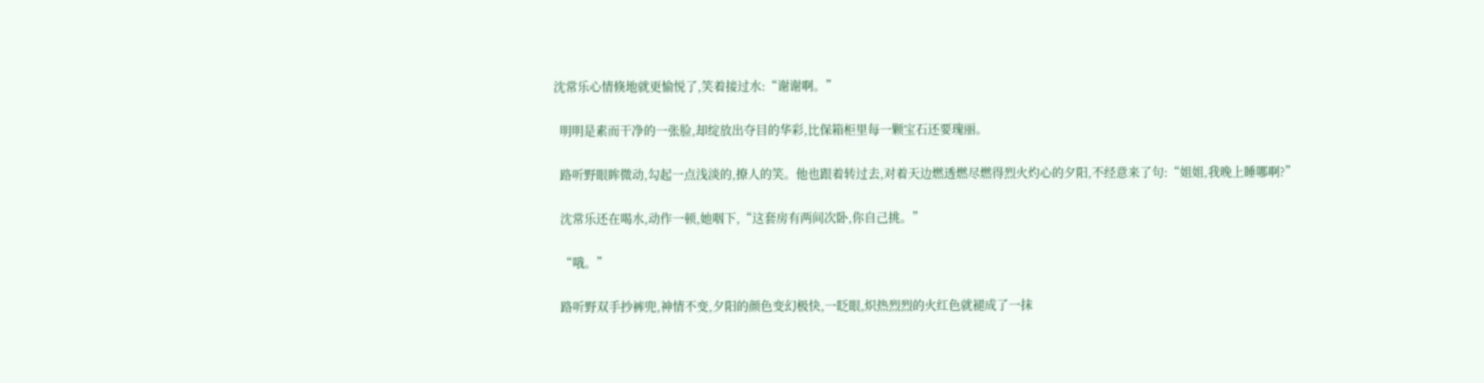沈常乐心情倏地就更愉悦了,笑着接过水:“谢谢啊。”

  明明是素而干净的一张脸,却绽放出夺目的华彩,比保箱柜里每一颗宝石还要瑰丽。

  路听野眼眸微动,勾起一点浅淡的,撩人的笑。他也跟着转过去,对着天边燃透燃尽燃得烈火灼心的夕阳,不经意来了句:“姐姐,我晚上睡哪啊?”

  沈常乐还在喝水,动作一顿,她咽下,“这套房有两间次卧,你自己挑。”

  “哦。”

  路听野双手抄裤兜,神情不变,夕阳的颜色变幻极快,一眨眼,炽热烈烈的火红色就褪成了一抹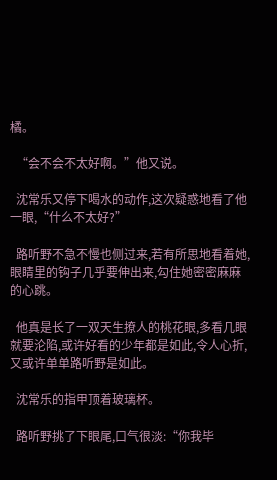橘。

  “会不会不太好啊。”他又说。

  沈常乐又停下喝水的动作,这次疑惑地看了他一眼,“什么不太好?”

  路听野不急不慢也侧过来,若有所思地看着她,眼睛里的钩子几乎要伸出来,勾住她密密麻麻的心跳。

  他真是长了一双天生撩人的桃花眼,多看几眼就要沦陷,或许好看的少年都是如此,令人心折,又或许单单路听野是如此。

  沈常乐的指甲顶着玻璃杯。

  路听野挑了下眼尾,口气很淡:“你我毕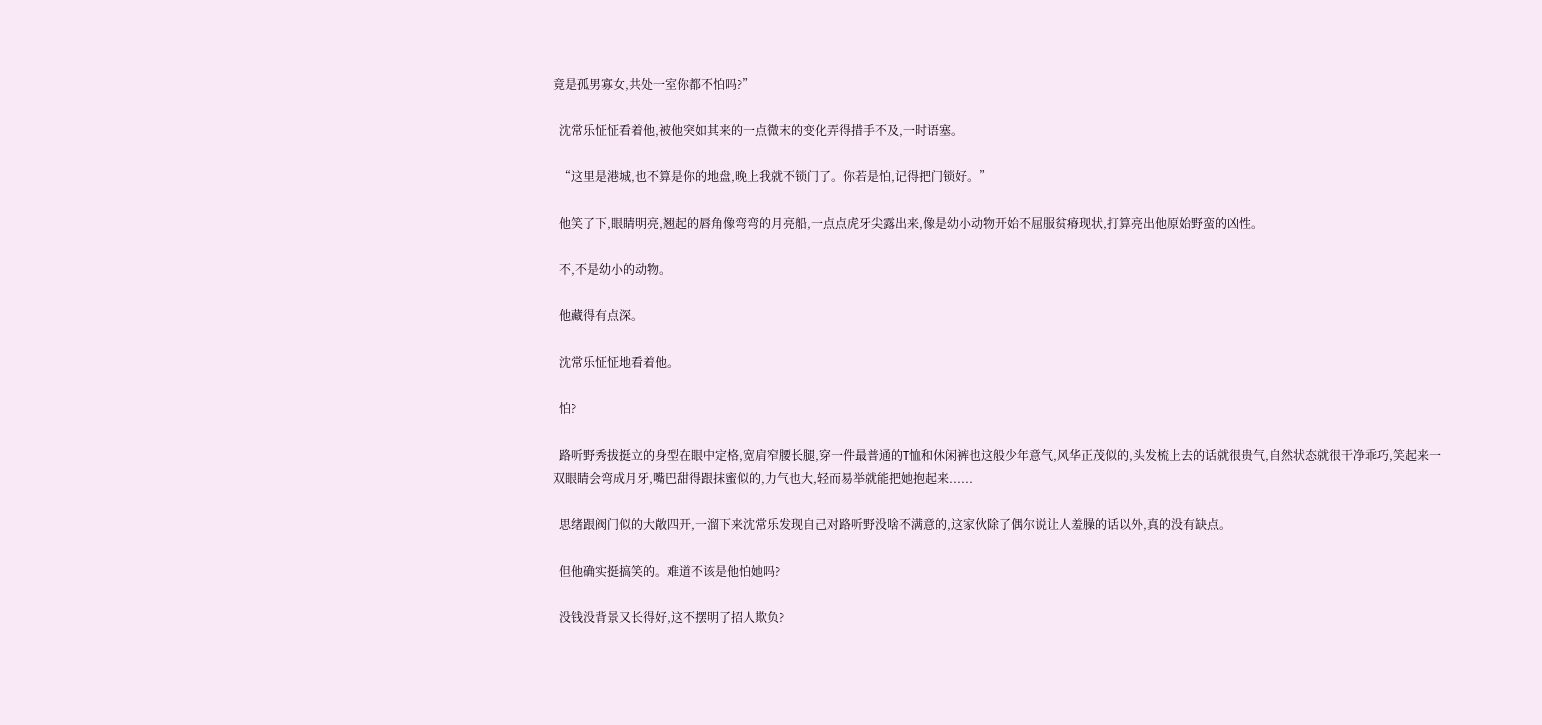竟是孤男寡女,共处一室你都不怕吗?”

  沈常乐怔怔看着他,被他突如其来的一点微末的变化弄得措手不及,一时语塞。

  “这里是港城,也不算是你的地盘,晚上我就不锁门了。你若是怕,记得把门锁好。”

  他笑了下,眼睛明亮,翘起的唇角像弯弯的月亮船,一点点虎牙尖露出来,像是幼小动物开始不屈服贫瘠现状,打算亮出他原始野蛮的凶性。

  不,不是幼小的动物。

  他藏得有点深。

  沈常乐怔怔地看着他。

  怕?

  路听野秀拔挺立的身型在眼中定格,宽肩窄腰长腿,穿一件最普通的T恤和休闲裤也这般少年意气,风华正茂似的,头发梳上去的话就很贵气,自然状态就很干净乖巧,笑起来一双眼睛会弯成月牙,嘴巴甜得跟抹蜜似的,力气也大,轻而易举就能把她抱起来......

  思绪跟阀门似的大敞四开,一溜下来沈常乐发现自己对路听野没啥不满意的,这家伙除了偶尔说让人羞臊的话以外,真的没有缺点。

  但他确实挺搞笑的。难道不该是他怕她吗?

  没钱没背景又长得好,这不摆明了招人欺负?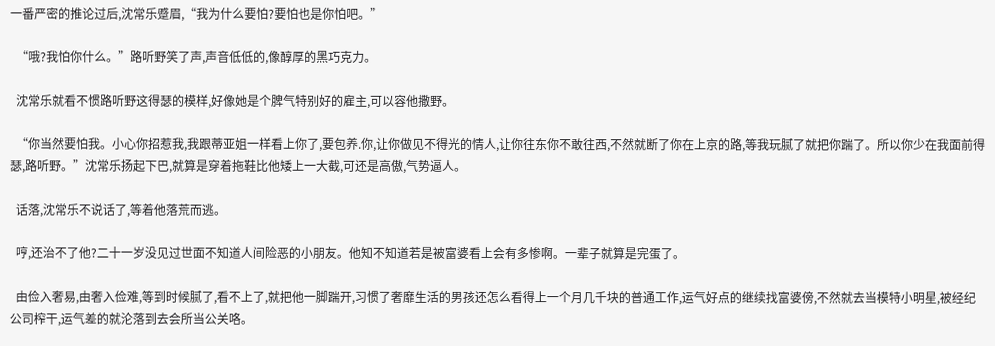一番严密的推论过后,沈常乐蹙眉,“我为什么要怕?要怕也是你怕吧。”

  “哦?我怕你什么。”路听野笑了声,声音低低的,像醇厚的黑巧克力。

  沈常乐就看不惯路听野这得瑟的模样,好像她是个脾气特别好的雇主,可以容他撒野。

  “你当然要怕我。小心你招惹我,我跟蒂亚姐一样看上你了,要包养.你,让你做见不得光的情人,让你往东你不敢往西,不然就断了你在上京的路,等我玩腻了就把你踹了。所以你少在我面前得瑟,路听野。”沈常乐扬起下巴,就算是穿着拖鞋比他矮上一大截,可还是高傲,气势逼人。

  话落,沈常乐不说话了,等着他落荒而逃。

  哼,还治不了他?二十一岁没见过世面不知道人间险恶的小朋友。他知不知道若是被富婆看上会有多惨啊。一辈子就算是完蛋了。

  由俭入奢易,由奢入俭难,等到时候腻了,看不上了,就把他一脚踹开,习惯了奢靡生活的男孩还怎么看得上一个月几千块的普通工作,运气好点的继续找富婆傍,不然就去当模特小明星,被经纪公司榨干,运气差的就沦落到去会所当公关咯。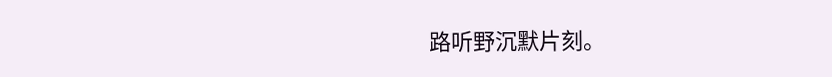路听野沉默片刻。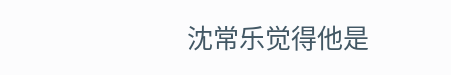沈常乐觉得他是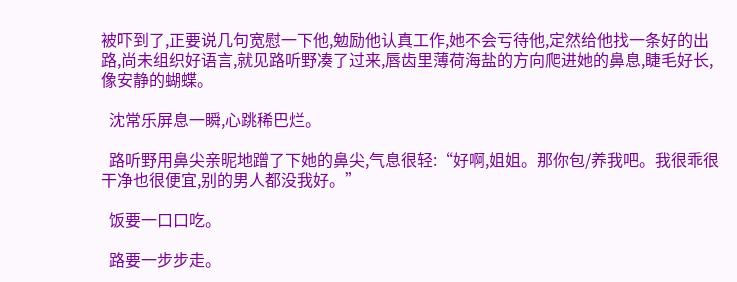被吓到了,正要说几句宽慰一下他,勉励他认真工作,她不会亏待他,定然给他找一条好的出路,尚未组织好语言,就见路听野凑了过来,唇齿里薄荷海盐的方向爬进她的鼻息,睫毛好长,像安静的蝴蝶。

  沈常乐屏息一瞬,心跳稀巴烂。

  路听野用鼻尖亲昵地蹭了下她的鼻尖,气息很轻:“好啊,姐姐。那你包/养我吧。我很乖很干净也很便宜,别的男人都没我好。”

  饭要一口口吃。

  路要一步步走。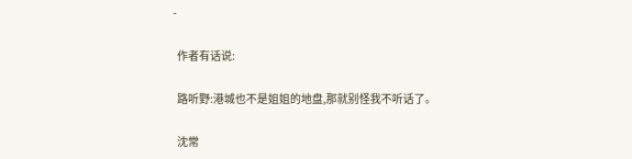-

  作者有话说:

  路听野:港城也不是姐姐的地盘,那就别怪我不听话了。

  沈常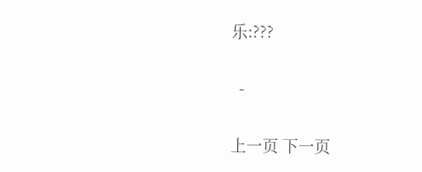乐:???

  -

上一页 下一页